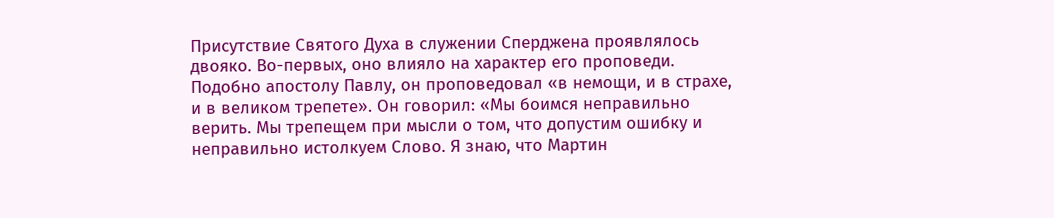Присутствие Святого Духа в служении Сперджена проявлялось двояко. Во-первых, оно влияло на характер его проповеди. Подобно апостолу Павлу, он проповедовал «в немощи, и в страхе, и в великом трепете». Он говорил: «Мы боимся неправильно верить. Мы трепещем при мысли о том, что допустим ошибку и неправильно истолкуем Слово. Я знаю, что Мартин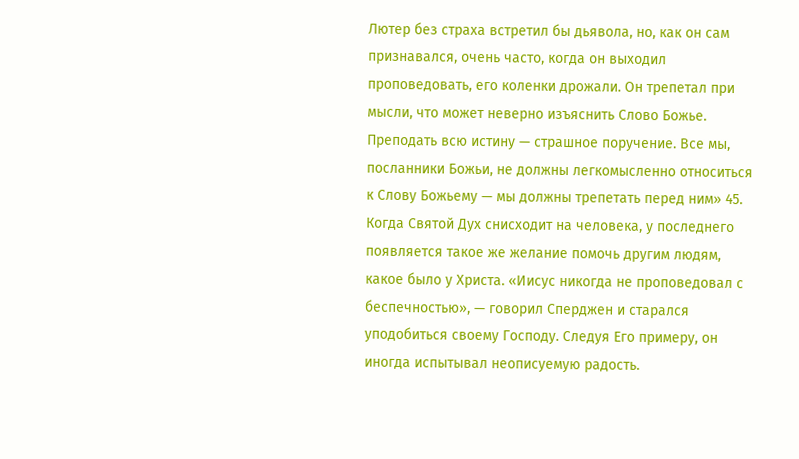Лютер без страха встретил бы дьявола, но, как он сам признавался, очень часто, когда он выходил проповедовать, его коленки дрожали. Он трепетал при мысли, что может неверно изъяснить Слово Божье. Преподать всю истину — страшное поручение. Все мы, посланники Божьи, не должны легкомысленно относиться к Слову Божьему — мы должны трепетать перед ним» 45. Когда Святой Дух снисходит на человека, у последнего появляется такое же желание помочь другим людям, какое было у Христа. «Иисус никогда не проповедовал с беспечностью», — говорил Сперджен и старался уподобиться своему Господу. Следуя Его примеру, он иногда испытывал неописуемую радость.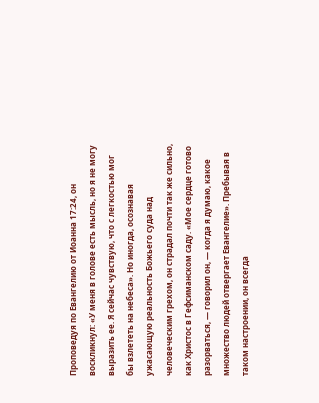Проповедуя по Евангелию от Иоанна 17:24, он воскликнул: «У меня в голове есть мысль, но я не могу выразить ее. Я сейчас чувствую, что с легкостью мог бы взлететь на небеса». Но иногда, осознавая ужасающую реальность Божьего суда над человеческим грехом, он страдал почти так же сильно, как Христос в Гефсиманском саду. «Мое сердце готово разорваться, — говорил он, — когда я думаю, какое множество людей отвергает Евангелие». Пребывая в таком настроении, он всегда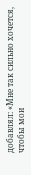добавлял: «Мне так сильно хочется, чтобы мои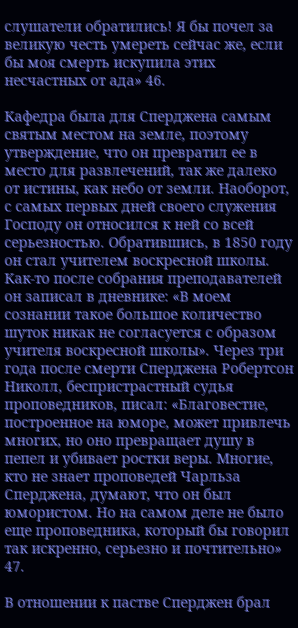слушатели обратились! Я бы почел за великую честь умереть сейчас же, если бы моя смерть искупила этих несчастных от ада» 46.

Кафедра была для Сперджена самым святым местом на земле, поэтому утверждение, что он превратил ее в место для развлечений, так же далеко от истины, как небо от земли. Наоборот, с самых первых дней своего служения Господу он относился к ней со всей серьезностью. Обратившись, в 1850 году он стал учителем воскресной школы. Как-то после собрания преподавателей он записал в дневнике: «В моем сознании такое большое количество шуток никак не согласуется с образом учителя воскресной школы». Через три года после смерти Сперджена Робертсон Николл, беспристрастный судья проповедников, писал: «Благовестие, построенное на юморе, может привлечь многих, но оно превращает душу в пепел и убивает ростки веры. Многие, кто не знает проповедей Чарльза Сперджена, думают, что он был юмористом. Но на самом деле не было еще проповедника, который бы говорил так искренно, серьезно и почтительно» 47.

В отношении к пастве Сперджен брал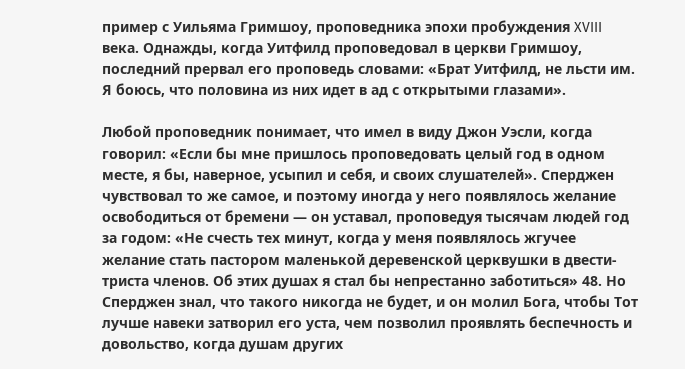пример с Уильяма Гримшоу, проповедника эпохи пробуждения XVIII века. Однажды, когда Уитфилд проповедовал в церкви Гримшоу, последний прервал его проповедь словами: «Брат Уитфилд, не льсти им. Я боюсь, что половина из них идет в ад с открытыми глазами».

Любой проповедник понимает, что имел в виду Джон Уэсли, когда говорил: «Если бы мне пришлось проповедовать целый год в одном месте, я бы, наверное, усыпил и себя, и своих слушателей». Сперджен чувствовал то же самое, и поэтому иногда у него появлялось желание освободиться от бремени — он уставал, проповедуя тысячам людей год за годом: «Не счесть тех минут, когда у меня появлялось жгучее желание стать пастором маленькой деревенской церквушки в двести-триста членов. Об этих душах я стал бы непрестанно заботиться» 48. Но Сперджен знал, что такого никогда не будет, и он молил Бога, чтобы Тот лучше навеки затворил его уста, чем позволил проявлять беспечность и довольство, когда душам других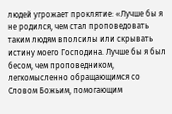людей угрожает проклятие: «Лучше бы я не родился, чем стал проповедовать таким людям вполсилы или скрывать истину моего Господина. Лучше бы я был бесом, чем проповедником, легкомысленно обращающимся со Словом Божьим, помогающим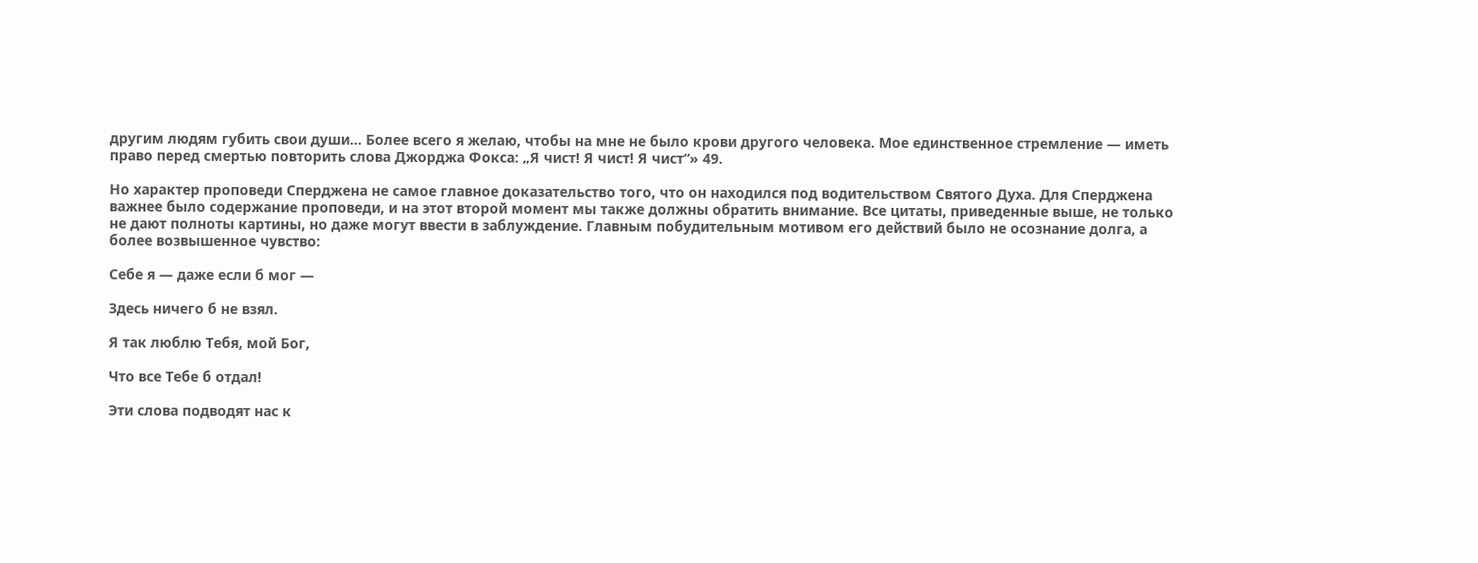другим людям губить свои души… Более всего я желаю, чтобы на мне не было крови другого человека. Мое единственное стремление — иметь право перед смертью повторить слова Джорджа Фокса: „Я чист! Я чист! Я чист“» 49.

Но характер проповеди Сперджена не самое главное доказательство того, что он находился под водительством Святого Духа. Для Сперджена важнее было содержание проповеди, и на этот второй момент мы также должны обратить внимание. Все цитаты, приведенные выше, не только не дают полноты картины, но даже могут ввести в заблуждение. Главным побудительным мотивом его действий было не осознание долга, а более возвышенное чувство:

Себе я — даже если б мог —

Здесь ничего б не взял.

Я так люблю Тебя, мой Бог,

Что все Тебе б отдал!

Эти слова подводят нас к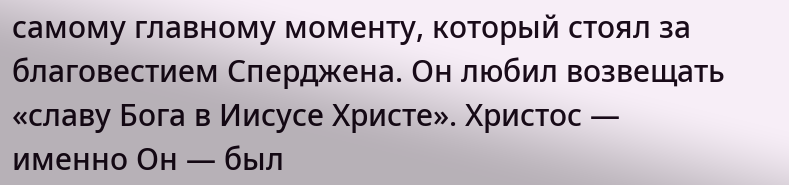самому главному моменту, который стоял за благовестием Сперджена. Он любил возвещать «славу Бога в Иисусе Христе». Христос — именно Он — был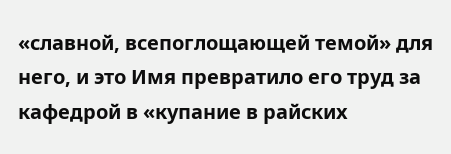«славной, всепоглощающей темой» для него, и это Имя превратило его труд за кафедрой в «купание в райских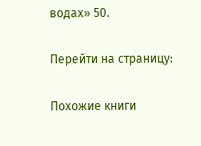водах» 50.

Перейти на страницу:

Похожие книги